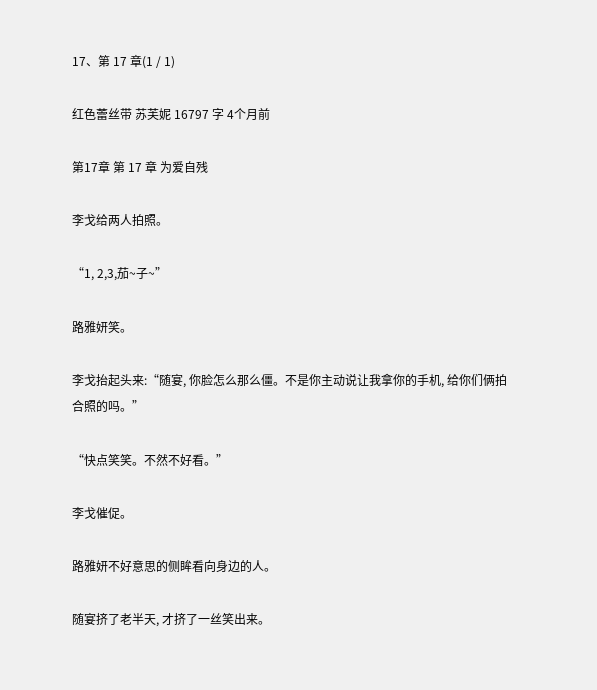17、第 17 章(1 / 1)

红色蕾丝带 苏芙妮 16797 字 4个月前

第17章 第 17 章 为爱自残

李戈给两人拍照。

“1, 2,3,茄~子~”

路雅妍笑。

李戈抬起头来:“随宴, 你脸怎么那么僵。不是你主动说让我拿你的手机, 给你们俩拍合照的吗。”

“快点笑笑。不然不好看。”

李戈催促。

路雅妍不好意思的侧眸看向身边的人。

随宴挤了老半天, 才挤了一丝笑出来。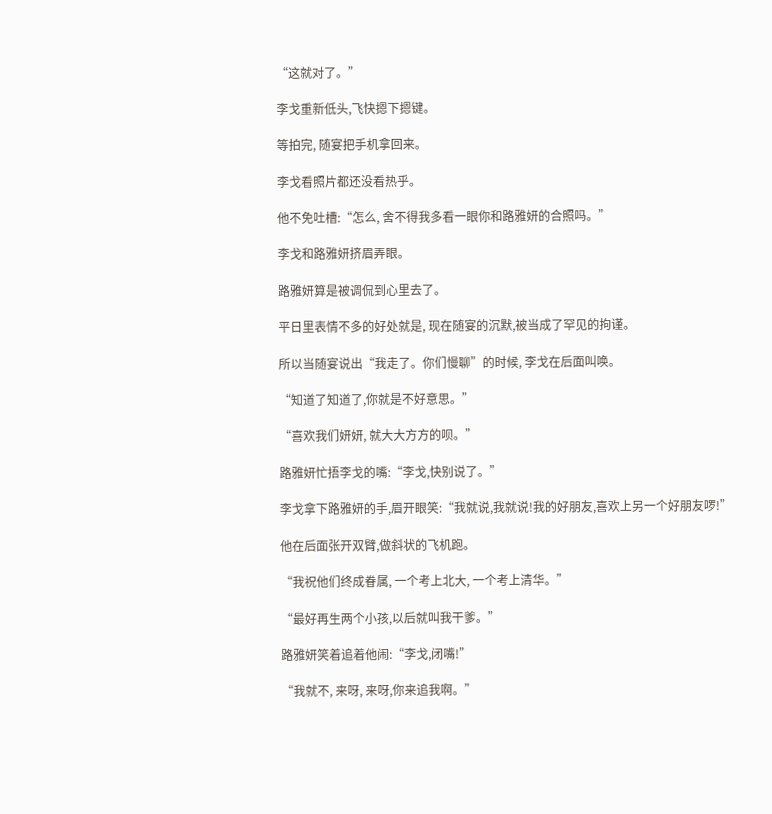“这就对了。”

李戈重新低头,飞快摁下摁键。

等拍完, 随宴把手机拿回来。

李戈看照片都还没看热乎。

他不免吐槽:“怎么, 舍不得我多看一眼你和路雅妍的合照吗。”

李戈和路雅妍挤眉弄眼。

路雅妍算是被调侃到心里去了。

平日里表情不多的好处就是, 现在随宴的沉默,被当成了罕见的拘谨。

所以当随宴说出“我走了。你们慢聊”的时候, 李戈在后面叫唤。

“知道了知道了,你就是不好意思。”

“喜欢我们妍妍, 就大大方方的呗。”

路雅妍忙捂李戈的嘴:“李戈,快别说了。”

李戈拿下路雅妍的手,眉开眼笑:“我就说,我就说!我的好朋友,喜欢上另一个好朋友啰!”

他在后面张开双臂,做斜状的飞机跑。

“我祝他们终成眷属, 一个考上北大, 一个考上清华。”

“最好再生两个小孩,以后就叫我干爹。”

路雅妍笑着追着他闹:“李戈,闭嘴!”

“我就不, 来呀, 来呀,你来追我啊。”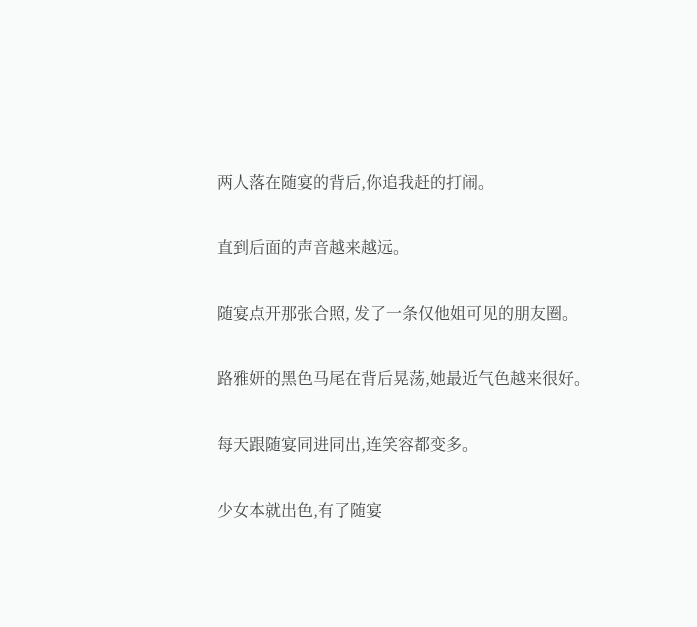两人落在随宴的背后,你追我赶的打闹。

直到后面的声音越来越远。

随宴点开那张合照, 发了一条仅他姐可见的朋友圈。

路雅妍的黑色马尾在背后晃荡,她最近气色越来很好。

每天跟随宴同进同出,连笑容都变多。

少女本就出色,有了随宴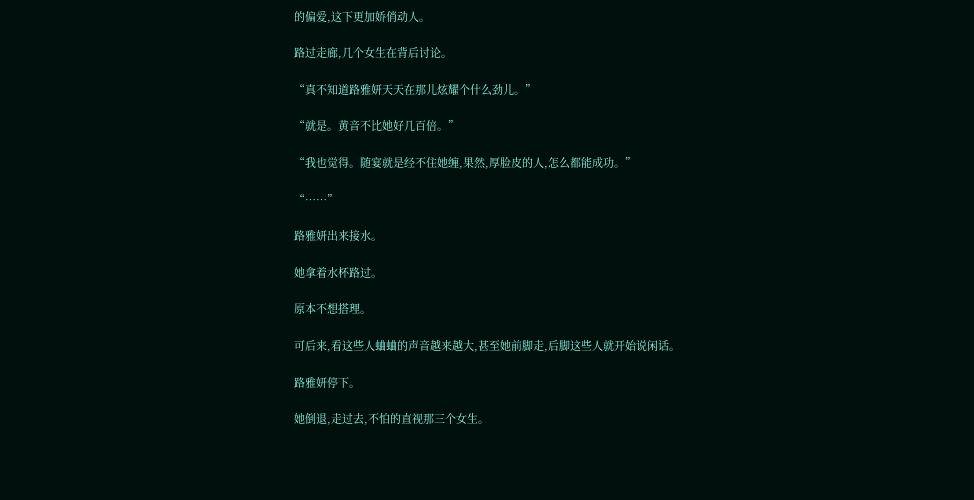的偏爱,这下更加娇俏动人。

路过走廊,几个女生在背后讨论。

“真不知道路雅妍天天在那儿炫耀个什么劲儿。”

“就是。黄音不比她好几百倍。”

“我也觉得。随宴就是经不住她缠,果然,厚脸皮的人,怎么都能成功。”

“……”

路雅妍出来接水。

她拿着水杯路过。

原本不想搭理。

可后来,看这些人蛐蛐的声音越来越大,甚至她前脚走,后脚这些人就开始说闲话。

路雅妍停下。

她倒退,走过去,不怕的直视那三个女生。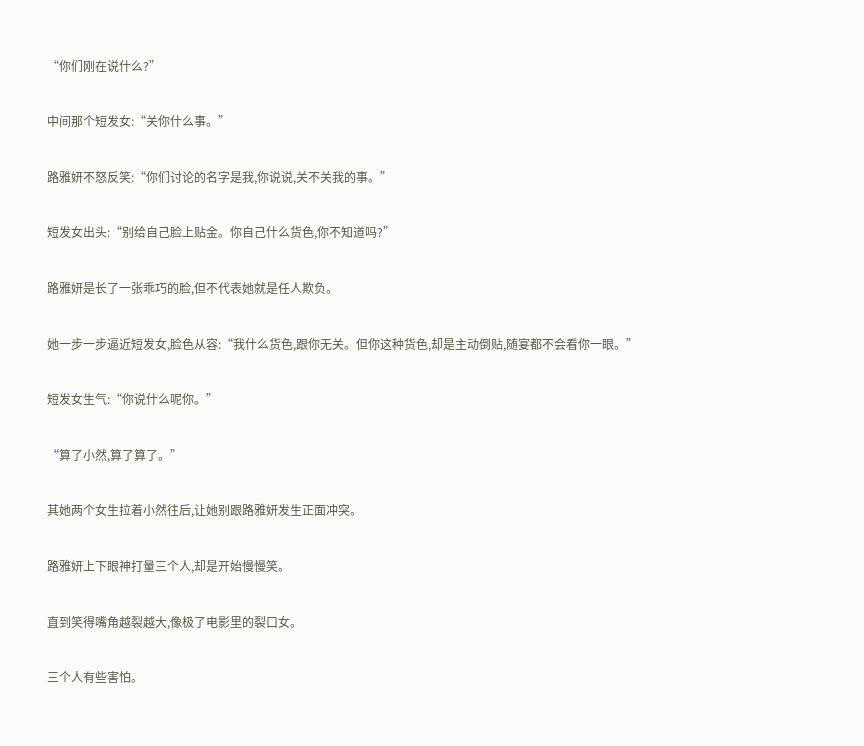“你们刚在说什么?”

中间那个短发女:“关你什么事。”

路雅妍不怒反笑:“你们讨论的名字是我,你说说,关不关我的事。”

短发女出头:“别给自己脸上贴金。你自己什么货色,你不知道吗?”

路雅妍是长了一张乖巧的脸,但不代表她就是任人欺负。

她一步一步逼近短发女,脸色从容:“我什么货色,跟你无关。但你这种货色,却是主动倒贴,随宴都不会看你一眼。”

短发女生气:“你说什么呢你。”

“算了小然,算了算了。”

其她两个女生拉着小然往后,让她别跟路雅妍发生正面冲突。

路雅妍上下眼神打量三个人,却是开始慢慢笑。

直到笑得嘴角越裂越大,像极了电影里的裂口女。

三个人有些害怕。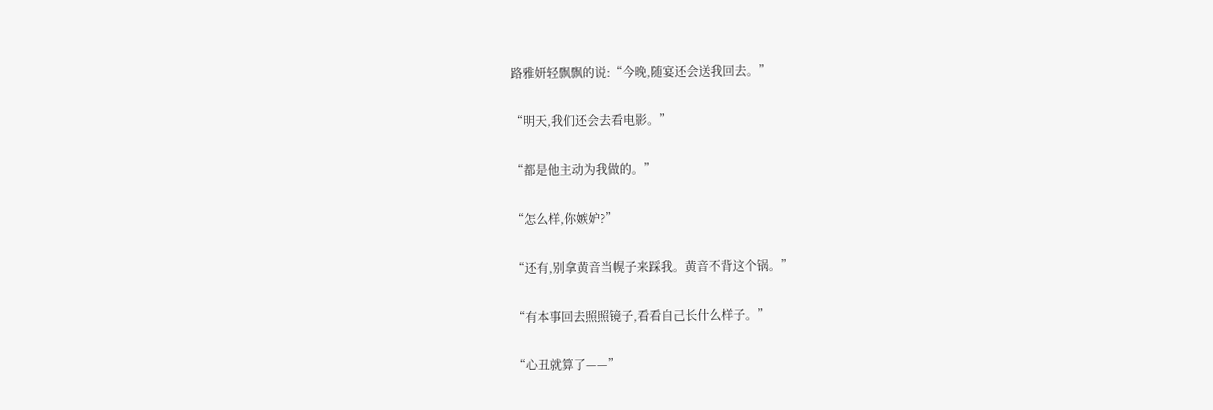路雅妍轻飘飘的说:“今晚,随宴还会送我回去。”

“明天,我们还会去看电影。”

“都是他主动为我做的。”

“怎么样,你嫉妒?”

“还有,别拿黄音当幌子来踩我。黄音不背这个锅。”

“有本事回去照照镜子,看看自己长什么样子。”

“心丑就算了——”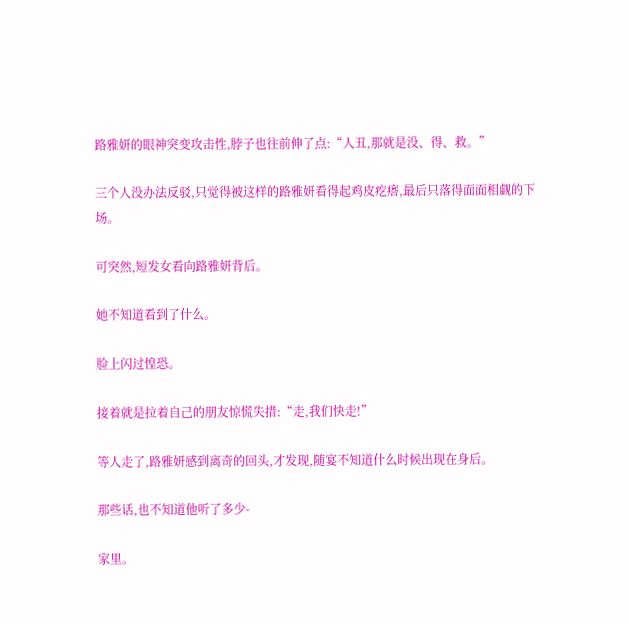路雅妍的眼神突变攻击性,脖子也往前伸了点:“人丑,那就是没、得、救。”

三个人没办法反驳,只觉得被这样的路雅妍看得起鸡皮疙瘩,最后只落得面面相觑的下场。

可突然,短发女看向路雅妍背后。

她不知道看到了什么。

脸上闪过惶恐。

接着就是拉着自己的朋友惊慌失措:“走,我们快走!”

等人走了,路雅妍感到离奇的回头,才发现,随宴不知道什么时候出现在身后。

那些话,也不知道他听了多少-

家里。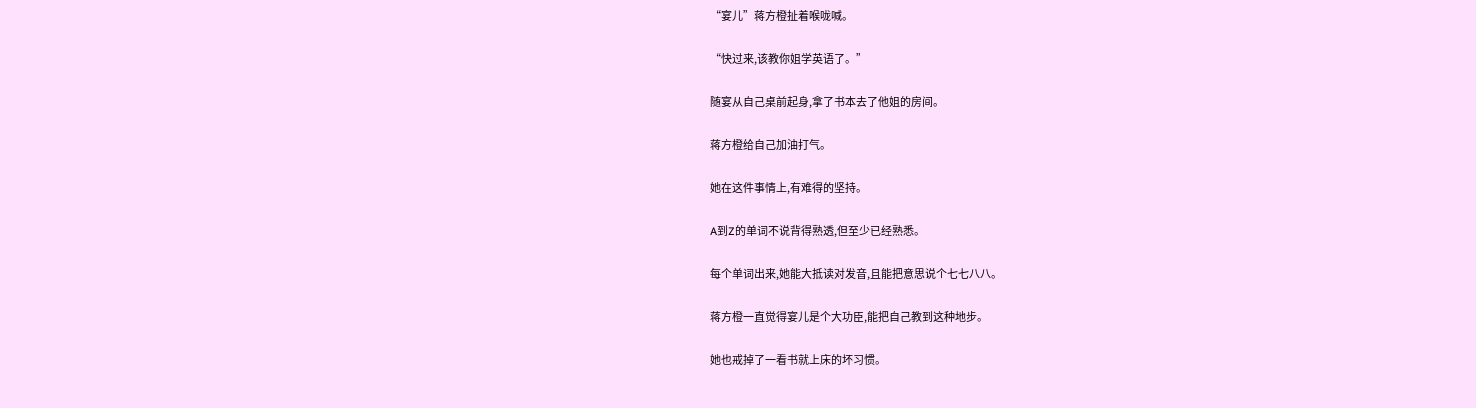“宴儿”蒋方橙扯着喉咙喊。

“快过来,该教你姐学英语了。”

随宴从自己桌前起身,拿了书本去了他姐的房间。

蒋方橙给自己加油打气。

她在这件事情上,有难得的坚持。

A到Z的单词不说背得熟透,但至少已经熟悉。

每个单词出来,她能大抵读对发音,且能把意思说个七七八八。

蒋方橙一直觉得宴儿是个大功臣,能把自己教到这种地步。

她也戒掉了一看书就上床的坏习惯。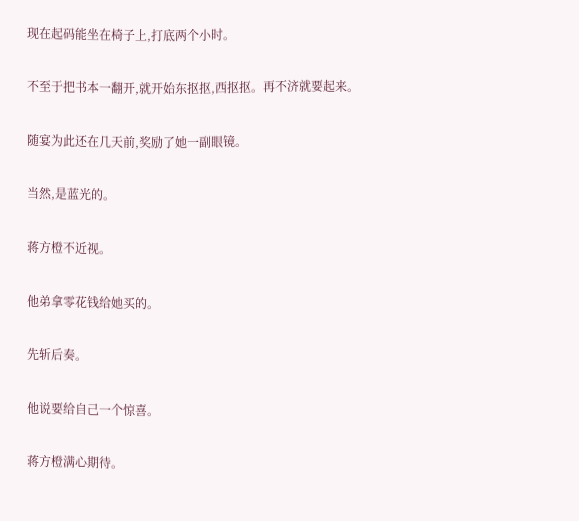现在起码能坐在椅子上,打底两个小时。

不至于把书本一翻开,就开始东抠抠,西抠抠。再不济就要起来。

随宴为此还在几天前,奖励了她一副眼镜。

当然,是蓝光的。

蒋方橙不近视。

他弟拿零花钱给她买的。

先斩后奏。

他说要给自己一个惊喜。

蒋方橙满心期待。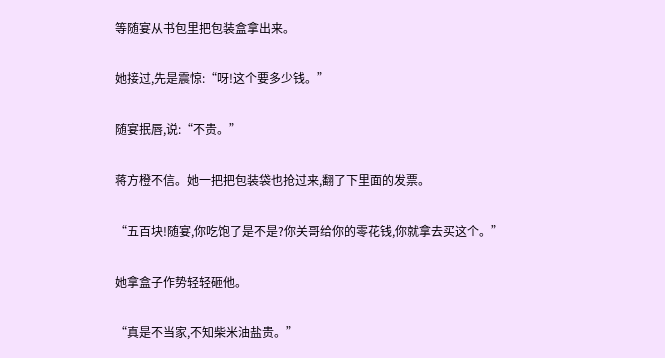等随宴从书包里把包装盒拿出来。

她接过,先是震惊:“呀!这个要多少钱。”

随宴抿唇,说:“不贵。”

蒋方橙不信。她一把把包装袋也抢过来,翻了下里面的发票。

“五百块!随宴,你吃饱了是不是?你关哥给你的零花钱,你就拿去买这个。”

她拿盒子作势轻轻砸他。

“真是不当家,不知柴米油盐贵。”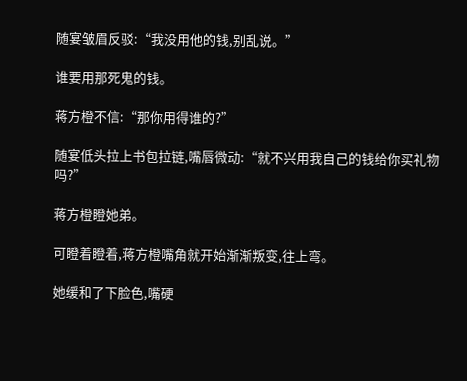随宴皱眉反驳:“我没用他的钱,别乱说。”

谁要用那死鬼的钱。

蒋方橙不信:“那你用得谁的?”

随宴低头拉上书包拉链,嘴唇微动:“就不兴用我自己的钱给你买礼物吗?”

蒋方橙瞪她弟。

可瞪着瞪着,蒋方橙嘴角就开始渐渐叛变,往上弯。

她缓和了下脸色,嘴硬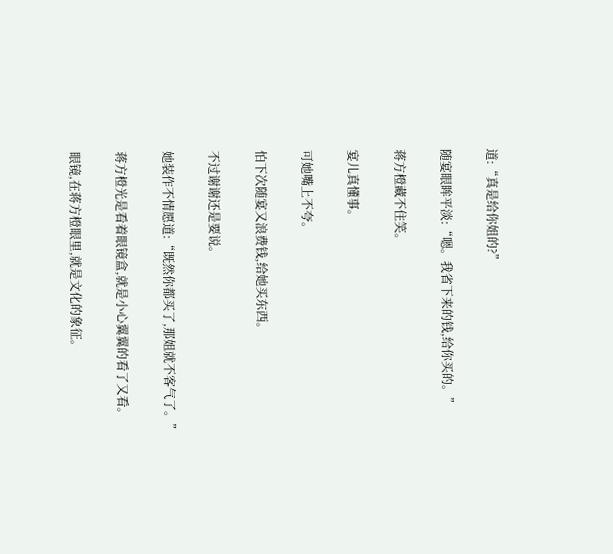道:“真是给你姐的?”

随宴眼眸平淡:“嗯。我省下来的钱,给你买的。”

蒋方橙藏不住笑。

宴儿真懂事。

可她嘴上不夸。

怕下次随宴又浪费钱,给她买东西。

不过谢谢还是要说。

她装作不情愿道:“既然你都买了,那姐就不客气了。”

蒋方橙光是看着眼镜盒,就是小心翼翼的看了又看。

眼镜,在蒋方橙眼里,就是文化的象征。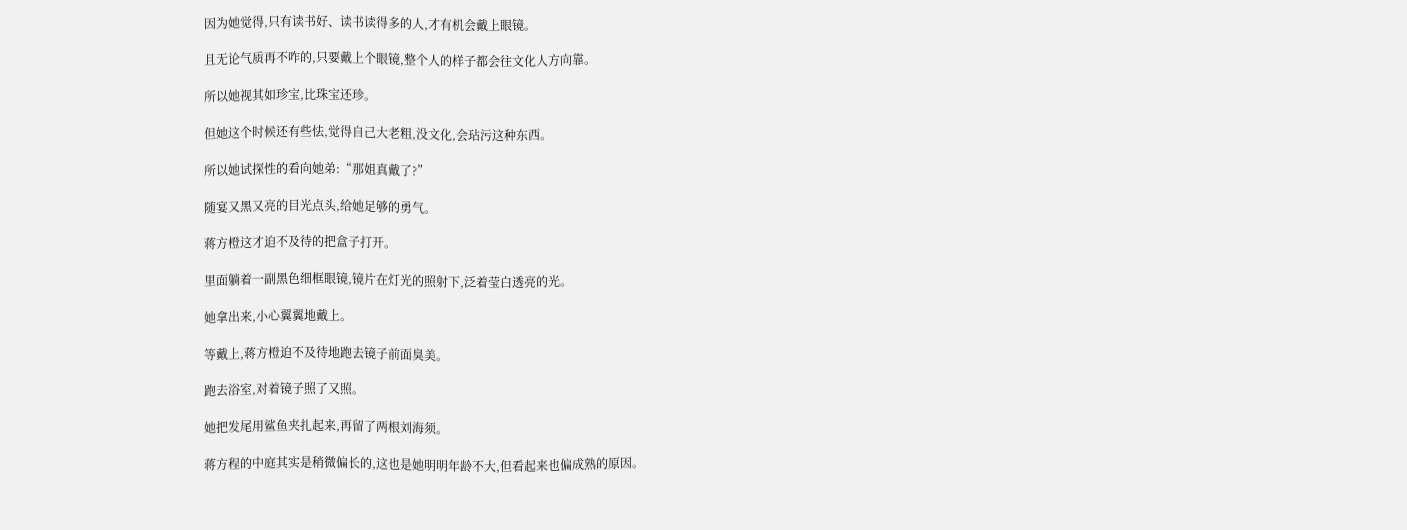因为她觉得,只有读书好、读书读得多的人,才有机会戴上眼镜。

且无论气质再不咋的,只要戴上个眼镜,整个人的样子都会往文化人方向靠。

所以她视其如珍宝,比珠宝还珍。

但她这个时候还有些怯,觉得自己大老粗,没文化,会玷污这种东西。

所以她试探性的看向她弟:“那姐真戴了?”

随宴又黑又亮的目光点头,给她足够的勇气。

蒋方橙这才迫不及待的把盒子打开。

里面躺着一副黑色细框眼镜,镜片在灯光的照射下,泛着莹白透亮的光。

她拿出来,小心翼翼地戴上。

等戴上,蒋方橙迫不及待地跑去镜子前面臭美。

跑去浴室,对着镜子照了又照。

她把发尾用鲨鱼夹扎起来,再留了两根刘海须。

蒋方程的中庭其实是稍微偏长的,这也是她明明年龄不大,但看起来也偏成熟的原因。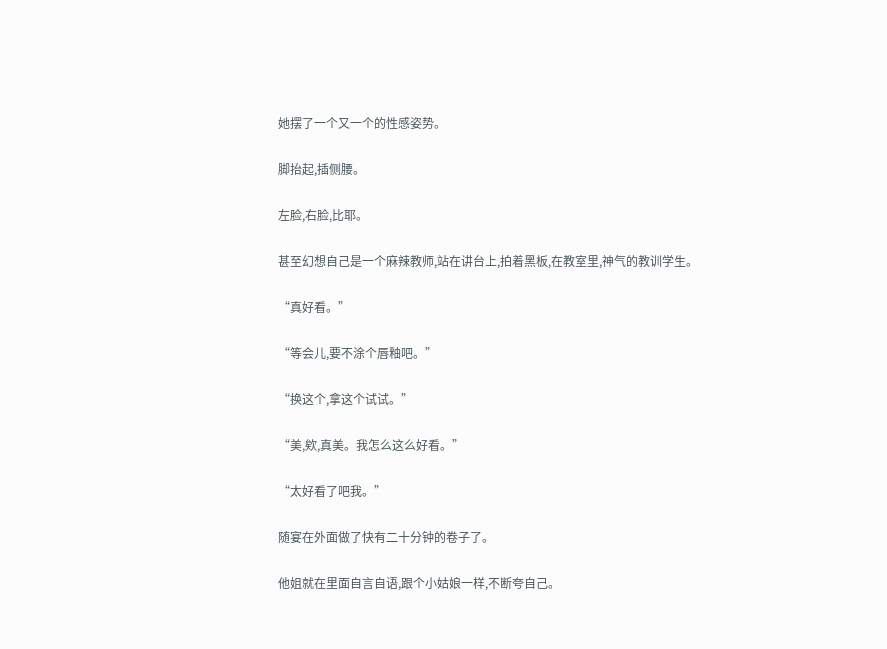她摆了一个又一个的性感姿势。

脚抬起,插侧腰。

左脸,右脸,比耶。

甚至幻想自己是一个麻辣教师,站在讲台上,拍着黑板,在教室里,神气的教训学生。

“真好看。”

“等会儿,要不涂个唇釉吧。”

“换这个,拿这个试试。”

“美,欸,真美。我怎么这么好看。”

“太好看了吧我。”

随宴在外面做了快有二十分钟的卷子了。

他姐就在里面自言自语,跟个小姑娘一样,不断夸自己。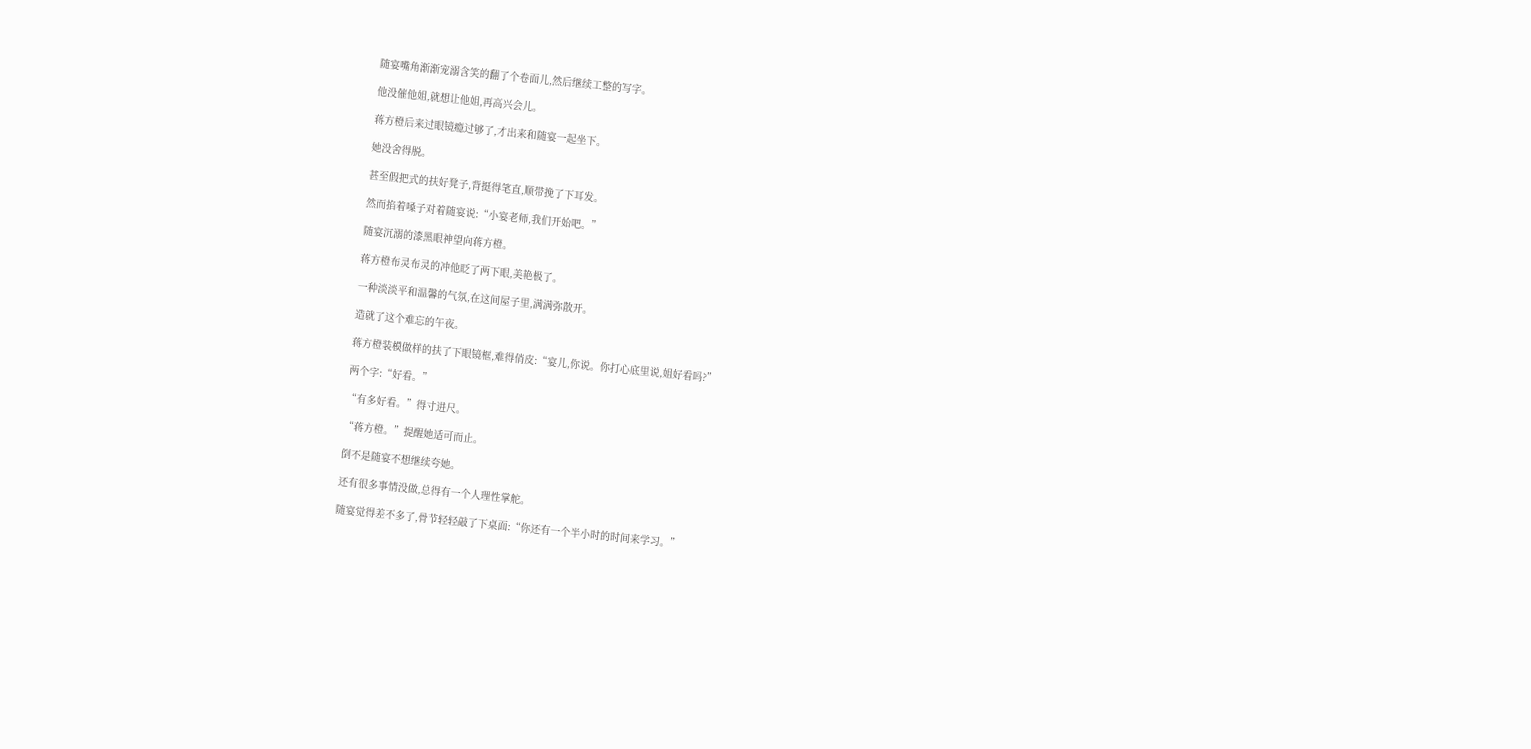随宴嘴角渐渐宠溺含笑的翻了个卷面儿,然后继续工整的写字。

他没催他姐,就想让他姐,再高兴会儿。

蒋方橙后来过眼镜瘾过够了,才出来和随宴一起坐下。

她没舍得脱。

甚至假把式的扶好凳子,背挺得笔直,顺带挽了下耳发。

然而掐着嗓子对着随宴说:“小宴老师,我们开始吧。”

随宴沉溺的漆黑眼神望向蒋方橙。

蒋方橙布灵布灵的冲他眨了两下眼,美艳极了。

一种淡淡平和温馨的气氛,在这间屋子里,满满弥散开。

造就了这个难忘的午夜。

蒋方橙装模做样的扶了下眼镜框,难得俏皮:“宴儿,你说。你打心底里说,姐好看吗?”

两个字:“好看。”

“有多好看。”得寸进尺。

“蒋方橙。”提醒她适可而止。

倒不是随宴不想继续夸她。

还有很多事情没做,总得有一个人理性掌舵。

随宴觉得差不多了,骨节轻轻敲了下桌面:“你还有一个半小时的时间来学习。”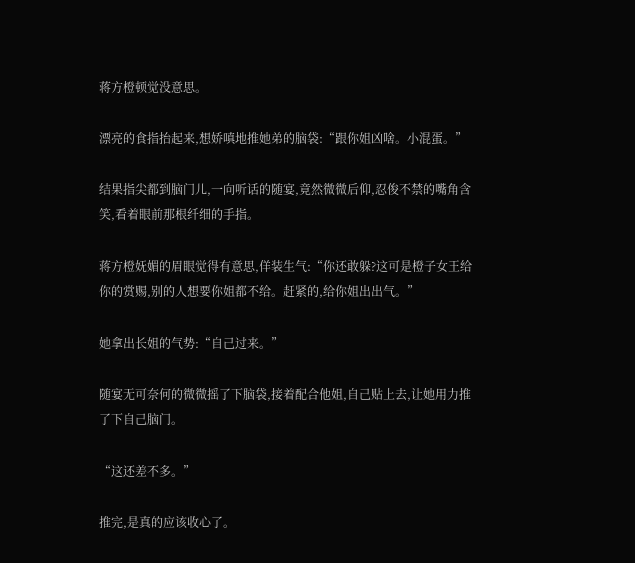蒋方橙顿觉没意思。

漂亮的食指抬起来,想娇嗔地推她弟的脑袋:“跟你姐凶啥。小混蛋。”

结果指尖都到脑门儿,一向听话的随宴,竟然微微后仰,忍俊不禁的嘴角含笑,看着眼前那根纤细的手指。

蒋方橙妩媚的眉眼觉得有意思,佯装生气:“你还敢躲?这可是橙子女王给你的赏赐,别的人想要你姐都不给。赶紧的,给你姐出出气。”

她拿出长姐的气势:“自己过来。”

随宴无可奈何的微微摇了下脑袋,接着配合他姐,自己贴上去,让她用力推了下自己脑门。

“这还差不多。”

推完,是真的应该收心了。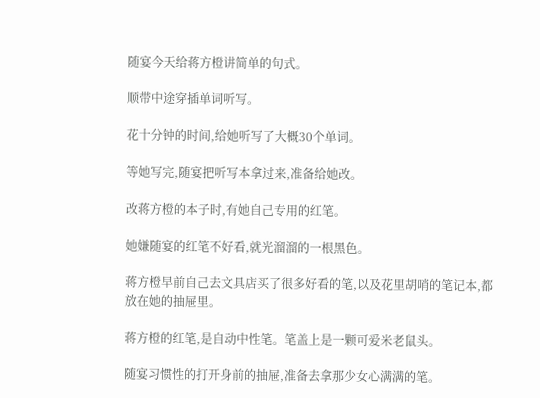随宴今天给蒋方橙讲简单的句式。

顺带中途穿插单词听写。

花十分钟的时间,给她听写了大概30个单词。

等她写完,随宴把听写本拿过来,准备给她改。

改蒋方橙的本子时,有她自己专用的红笔。

她嫌随宴的红笔不好看,就光溜溜的一根黑色。

蒋方橙早前自己去文具店买了很多好看的笔,以及花里胡哨的笔记本,都放在她的抽屉里。

蒋方橙的红笔,是自动中性笔。笔盖上是一颗可爱米老鼠头。

随宴习惯性的打开身前的抽屉,准备去拿那少女心满满的笔。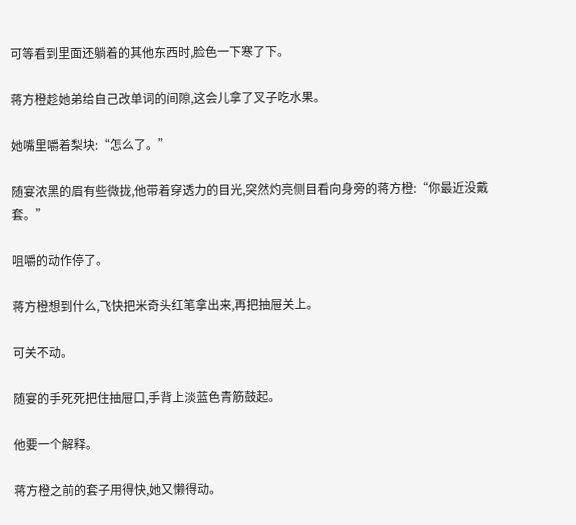可等看到里面还躺着的其他东西时,脸色一下寒了下。

蒋方橙趁她弟给自己改单词的间隙,这会儿拿了叉子吃水果。

她嘴里嚼着梨块:“怎么了。”

随宴浓黑的眉有些微拢,他带着穿透力的目光,突然灼亮侧目看向身旁的蒋方橙:“你最近没戴套。”

咀嚼的动作停了。

蒋方橙想到什么,飞快把米奇头红笔拿出来,再把抽屉关上。

可关不动。

随宴的手死死把住抽屉口,手背上淡蓝色青筋鼓起。

他要一个解释。

蒋方橙之前的套子用得快,她又懒得动。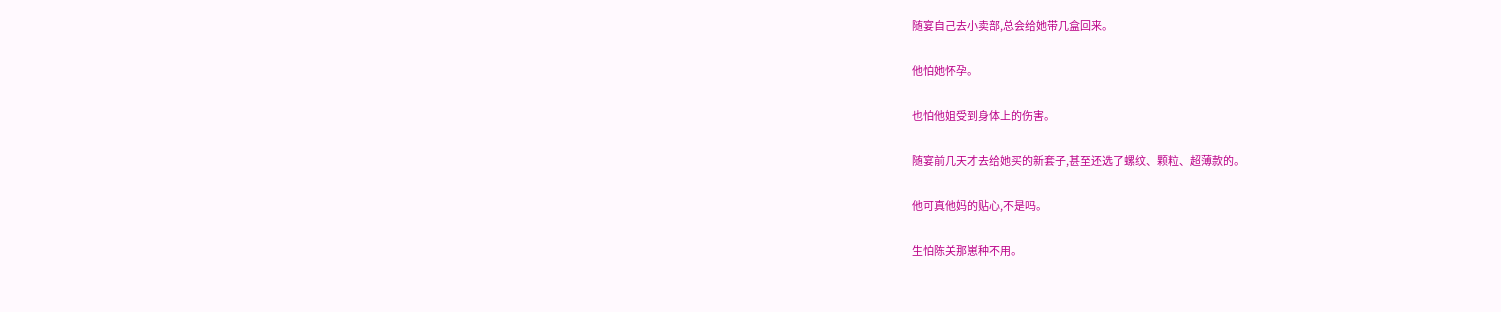随宴自己去小卖部,总会给她带几盒回来。

他怕她怀孕。

也怕他姐受到身体上的伤害。

随宴前几天才去给她买的新套子,甚至还选了螺纹、颗粒、超薄款的。

他可真他妈的贴心,不是吗。

生怕陈关那崽种不用。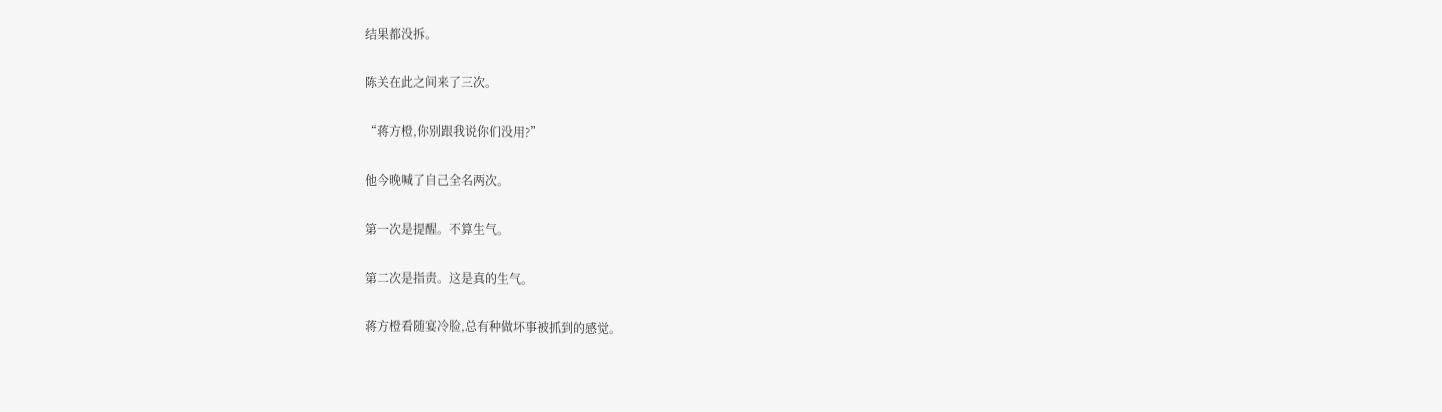结果都没拆。

陈关在此之间来了三次。

“蒋方橙,你别跟我说你们没用?”

他今晚喊了自己全名两次。

第一次是提醒。不算生气。

第二次是指责。这是真的生气。

蒋方橙看随宴冷脸,总有种做坏事被抓到的感觉。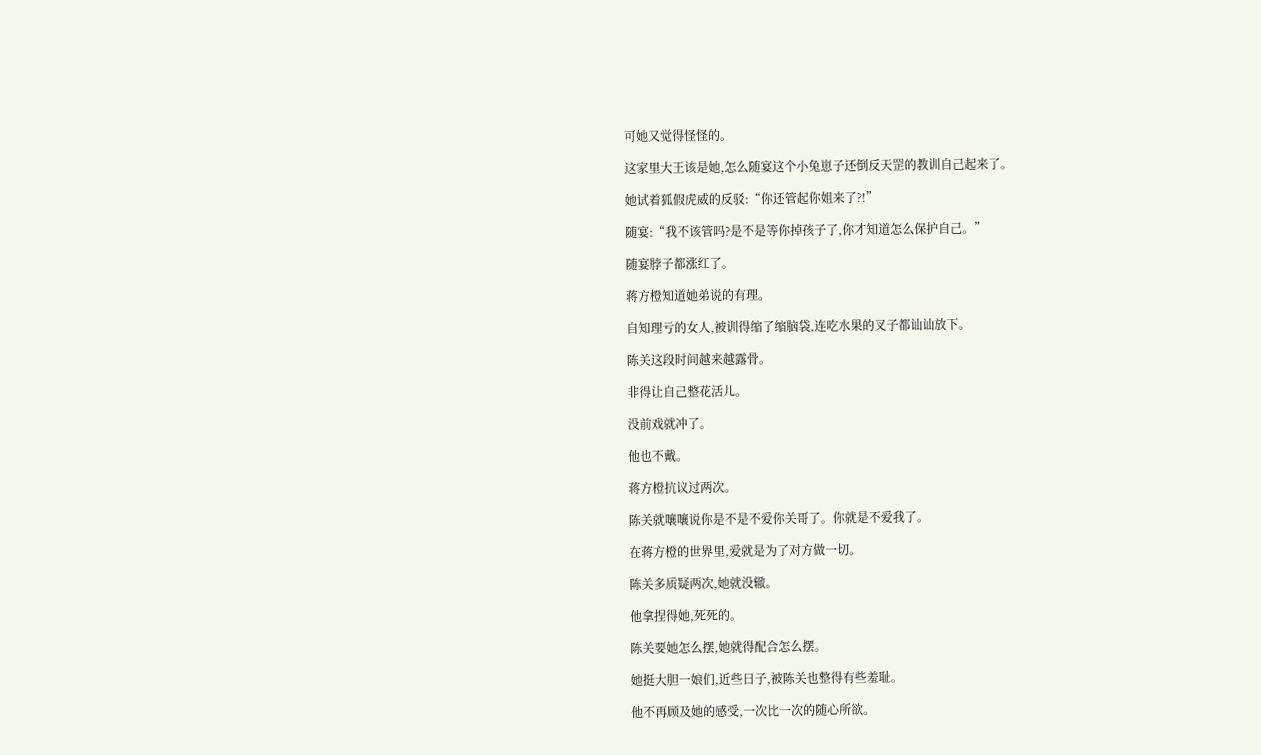可她又觉得怪怪的。

这家里大王该是她,怎么随宴这个小兔崽子还倒反天罡的教训自己起来了。

她试着狐假虎威的反驳:“你还管起你姐来了?!”

随宴:“我不该管吗?是不是等你掉孩子了,你才知道怎么保护自己。”

随宴脖子都涨红了。

蒋方橙知道她弟说的有理。

自知理亏的女人,被训得缩了缩脑袋,连吃水果的叉子都讪讪放下。

陈关这段时间越来越露骨。

非得让自己整花活儿。

没前戏就冲了。

他也不戴。

蒋方橙抗议过两次。

陈关就嚷嚷说你是不是不爱你关哥了。你就是不爱我了。

在蒋方橙的世界里,爱就是为了对方做一切。

陈关多质疑两次,她就没辙。

他拿捏得她,死死的。

陈关要她怎么摆,她就得配合怎么摆。

她挺大胆一娘们,近些日子,被陈关也整得有些羞耻。

他不再顾及她的感受,一次比一次的随心所欲。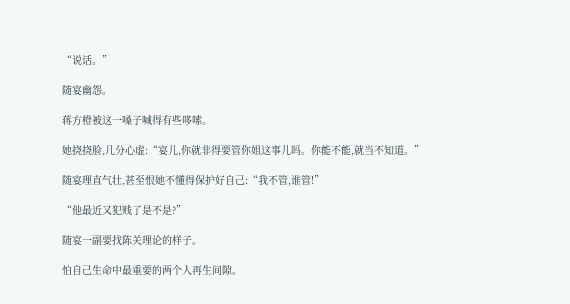“说话。”

随宴幽怨。

蒋方橙被这一嗓子喊得有些哆嗦。

她挠挠脸,几分心虚:“宴儿,你就非得要管你姐这事儿吗。你能不能,就当不知道。”

随宴理直气壮,甚至恨她不懂得保护好自己:“我不管,谁管!”

“他最近又犯贱了是不是?”

随宴一副要找陈关理论的样子。

怕自己生命中最重要的两个人再生间隙。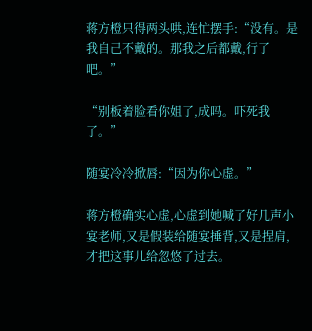蒋方橙只得两头哄,连忙摆手:“没有。是我自己不戴的。那我之后都戴,行了吧。”

“别板着脸看你姐了,成吗。吓死我了。”

随宴冷冷掀唇:“因为你心虚。”

蒋方橙确实心虚,心虚到她喊了好几声小宴老师,又是假装给随宴捶背,又是捏肩,才把这事儿给忽悠了过去。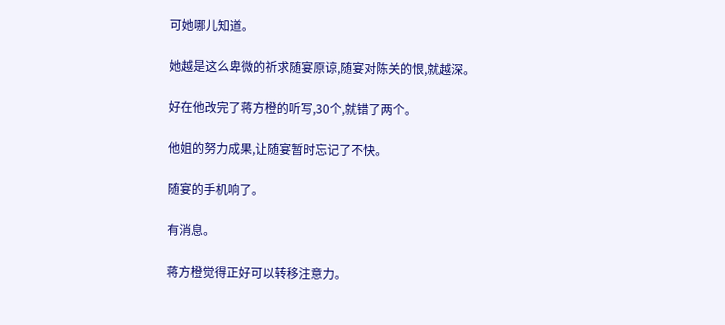可她哪儿知道。

她越是这么卑微的祈求随宴原谅,随宴对陈关的恨,就越深。

好在他改完了蒋方橙的听写,30个,就错了两个。

他姐的努力成果,让随宴暂时忘记了不快。

随宴的手机响了。

有消息。

蒋方橙觉得正好可以转移注意力。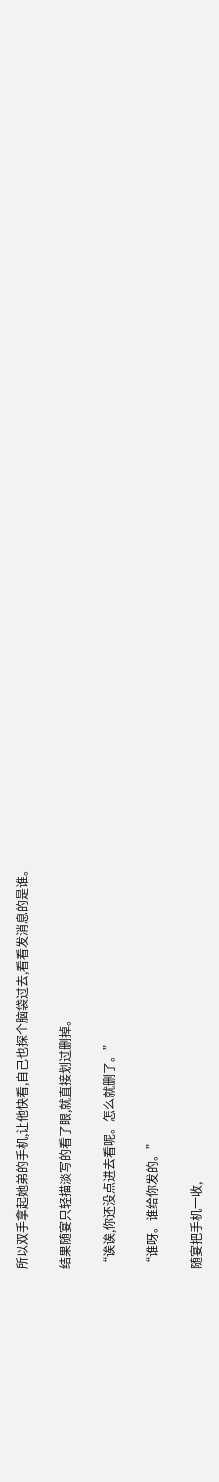所以双手拿起她弟的手机,让他快看,自己也探个脑袋过去,看看发消息的是谁。

结果随宴只轻描淡写的看了眼,就直接划过删掉。

“诶诶,你还没点进去看呢。怎么就删了。”

“谁呀。谁给你发的。”

随宴把手机一收,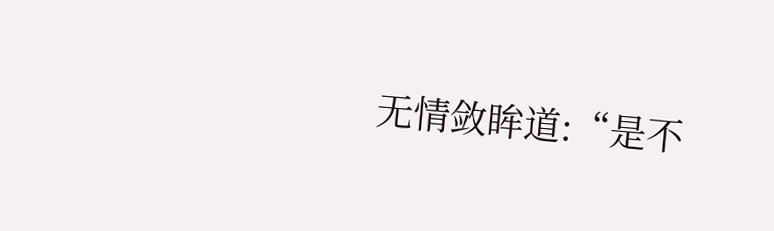无情敛眸道:“是不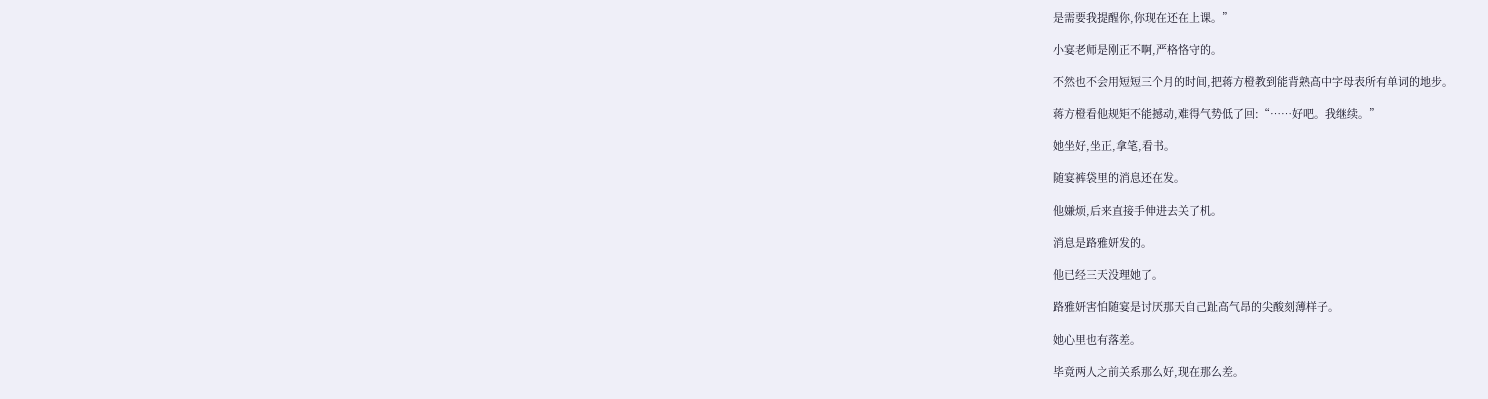是需要我提醒你,你现在还在上课。”

小宴老师是刚正不啊,严格恪守的。

不然也不会用短短三个月的时间,把蒋方橙教到能背熟高中字母表所有单词的地步。

蒋方橙看他规矩不能撼动,难得气势低了回:“……好吧。我继续。”

她坐好,坐正,拿笔,看书。

随宴裤袋里的消息还在发。

他嫌烦,后来直接手伸进去关了机。

消息是路雅妍发的。

他已经三天没理她了。

路雅妍害怕随宴是讨厌那天自己趾高气昂的尖酸刻薄样子。

她心里也有落差。

毕竟两人之前关系那么好,现在那么差。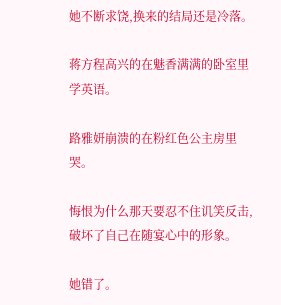她不断求饶,换来的结局还是冷落。

蒋方程高兴的在魅香满满的卧室里学英语。

路雅妍崩溃的在粉红色公主房里哭。

悔恨为什么那天要忍不住讥笑反击,破坏了自己在随宴心中的形象。

她错了。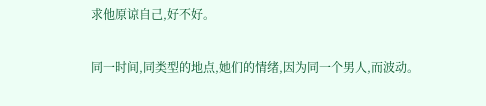求他原谅自己,好不好。

同一时间,同类型的地点,她们的情绪,因为同一个男人,而波动。